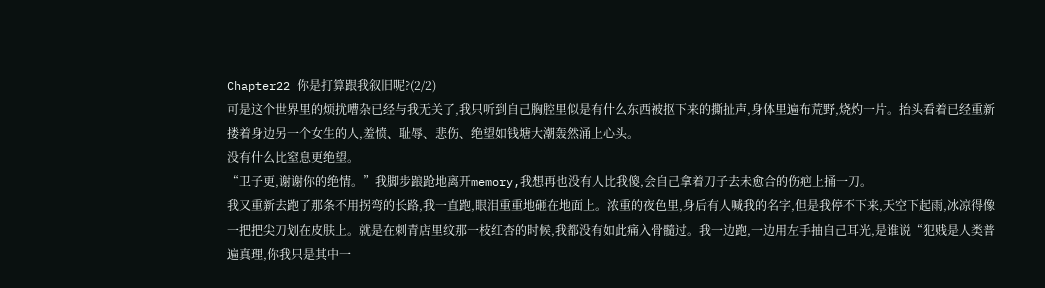Chapter22 你是打算跟我叙旧呢?(2/2)
可是这个世界里的烦扰嘈杂已经与我无关了,我只听到自己胸腔里似是有什么东西被抠下来的撕扯声,身体里遍布荒野,烧灼一片。抬头看着已经重新搂着身边另一个女生的人,羞愤、耻辱、悲伤、绝望如钱塘大潮轰然涌上心头。
没有什么比窒息更绝望。
“卫子更,谢谢你的绝情。”我脚步踉跄地离开memory,我想再也没有人比我傻,会自己拿着刀子去未愈合的伤疤上捅一刀。
我又重新去跑了那条不用拐弯的长路,我一直跑,眼泪重重地砸在地面上。浓重的夜色里,身后有人喊我的名字,但是我停不下来,天空下起雨,冰凉得像一把把尖刀划在皮肤上。就是在刺青店里纹那一枝红杏的时候,我都没有如此痛入骨髓过。我一边跑,一边用左手抽自己耳光,是谁说“犯贱是人类普遍真理,你我只是其中一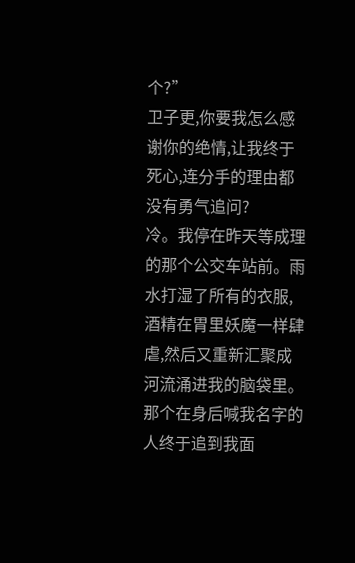个?”
卫子更,你要我怎么感谢你的绝情,让我终于死心,连分手的理由都没有勇气追问?
冷。我停在昨天等成理的那个公交车站前。雨水打湿了所有的衣服,酒精在胃里妖魔一样肆虐,然后又重新汇聚成河流涌进我的脑袋里。那个在身后喊我名字的人终于追到我面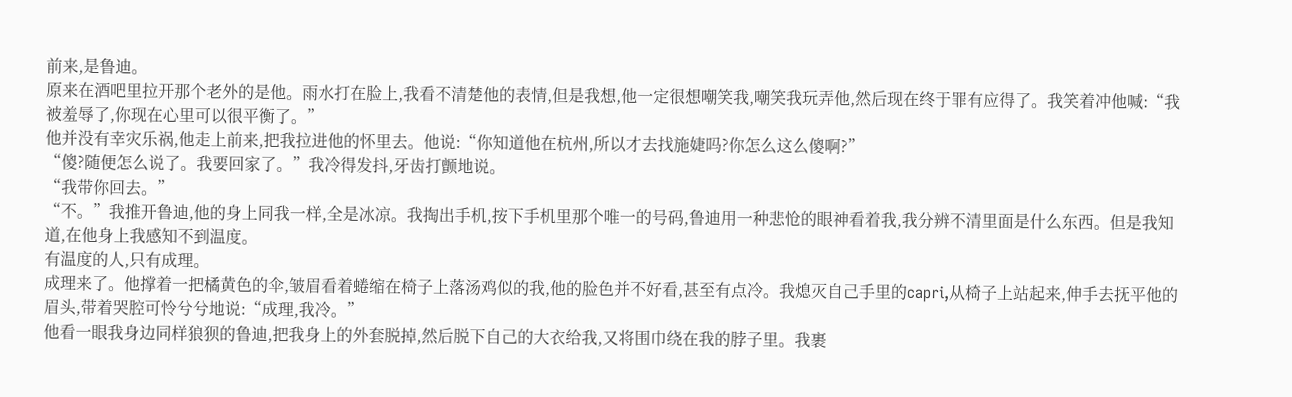前来,是鲁迪。
原来在酒吧里拉开那个老外的是他。雨水打在脸上,我看不清楚他的表情,但是我想,他一定很想嘲笑我,嘲笑我玩弄他,然后现在终于罪有应得了。我笑着冲他喊:“我被羞辱了,你现在心里可以很平衡了。”
他并没有幸灾乐祸,他走上前来,把我拉进他的怀里去。他说:“你知道他在杭州,所以才去找施婕吗?你怎么这么傻啊?”
“傻?随便怎么说了。我要回家了。”我冷得发抖,牙齿打颤地说。
“我带你回去。”
“不。”我推开鲁迪,他的身上同我一样,全是冰凉。我掏出手机,按下手机里那个唯一的号码,鲁迪用一种悲怆的眼神看着我,我分辨不清里面是什么东西。但是我知道,在他身上我感知不到温度。
有温度的人,只有成理。
成理来了。他撑着一把橘黄色的伞,皱眉看着蜷缩在椅子上落汤鸡似的我,他的脸色并不好看,甚至有点冷。我熄灭自己手里的capri,从椅子上站起来,伸手去抚平他的眉头,带着哭腔可怜兮兮地说:“成理,我冷。”
他看一眼我身边同样狼狈的鲁迪,把我身上的外套脱掉,然后脱下自己的大衣给我,又将围巾绕在我的脖子里。我裹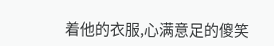着他的衣服,心满意足的傻笑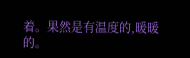着。果然是有温度的,暖暖的。